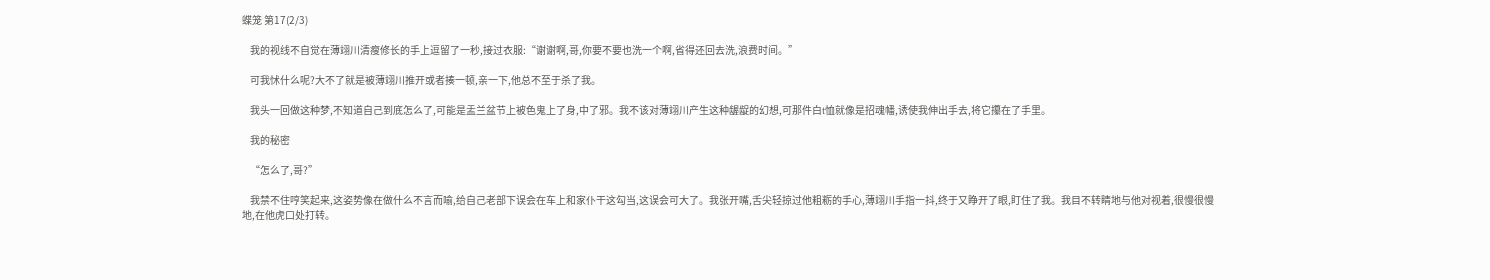蝶笼 第17(2/3)

    我的视线不自觉在薄翊川清瘦修长的手上逗留了一秒,接过衣服:“谢谢啊,哥,你要不要也洗一个啊,省得还回去洗,浪费时间。”

    可我怵什么呢?大不了就是被薄翊川推开或者揍一顿,亲一下,他总不至于杀了我。

    我头一回做这种梦,不知道自己到底怎么了,可能是盂兰盆节上被色鬼上了身,中了邪。我不该对薄翊川产生这种龌龊的幻想,可那件白t恤就像是招魂幡,诱使我伸出手去,将它攥在了手里。

    我的秘密

    “怎么了,哥?”

    我禁不住哼笑起来,这姿势像在做什么不言而喻,给自己老部下误会在车上和家仆干这勾当,这误会可大了。我张开嘴,舌尖轻掠过他粗粝的手心,薄翊川手指一抖,终于又睁开了眼,盯住了我。我目不转睛地与他对视着,很慢很慢地,在他虎口处打转。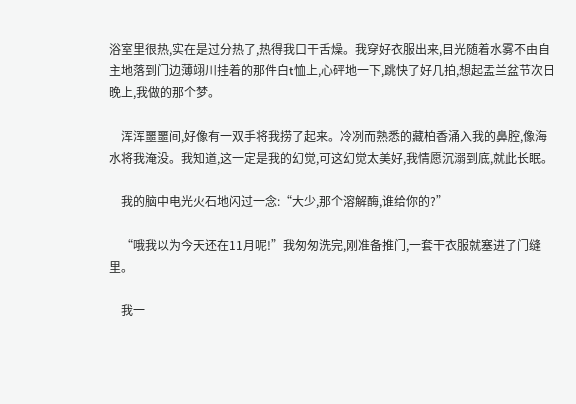浴室里很热,实在是过分热了,热得我口干舌燥。我穿好衣服出来,目光随着水雾不由自主地落到门边薄翊川挂着的那件白t恤上,心砰地一下,跳快了好几拍,想起盂兰盆节次日晚上,我做的那个梦。

    浑浑噩噩间,好像有一双手将我捞了起来。冷冽而熟悉的藏柏香涌入我的鼻腔,像海水将我淹没。我知道,这一定是我的幻觉,可这幻觉太美好,我情愿沉溺到底,就此长眠。

    我的脑中电光火石地闪过一念:“大少,那个溶解酶,谁给你的?”

    “哦我以为今天还在11月呢!”我匆匆洗完,刚准备推门,一套干衣服就塞进了门缝里。

    我一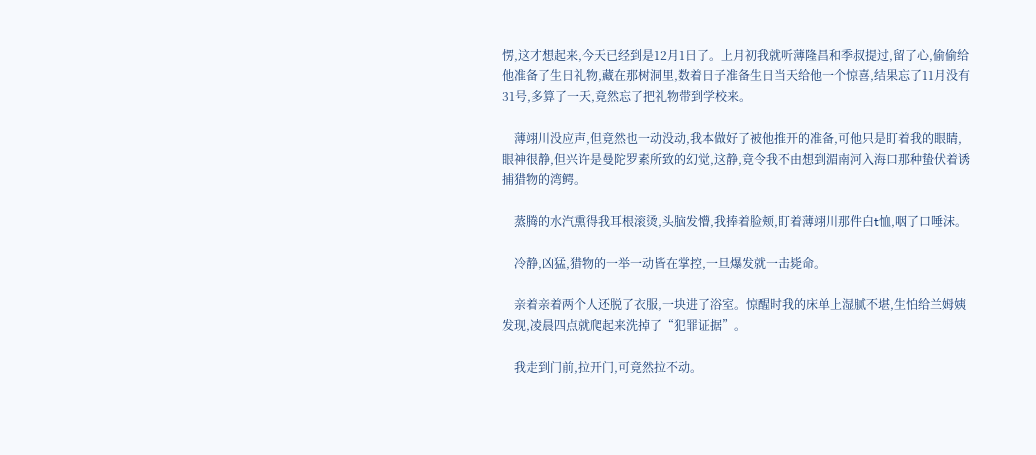愣,这才想起来,今天已经到是12月1日了。上月初我就听薄隆昌和季叔提过,留了心,偷偷给他准备了生日礼物,藏在那树洞里,数着日子准备生日当天给他一个惊喜,结果忘了11月没有31号,多算了一天,竟然忘了把礼物带到学校来。

    薄翊川没应声,但竟然也一动没动,我本做好了被他推开的准备,可他只是盯着我的眼睛,眼神很静,但兴许是曼陀罗素所致的幻觉,这静,竟令我不由想到湄南河入海口那种蛰伏着诱捕猎物的湾鳄。

    蒸腾的水汽熏得我耳根滚烫,头脑发懵,我捧着脸颊,盯着薄翊川那件白t恤,咽了口唾沫。

    冷静,凶猛,猎物的一举一动皆在掌控,一旦爆发就一击毙命。

    亲着亲着两个人还脱了衣服,一块进了浴室。惊醒时我的床单上湿腻不堪,生怕给兰姆姨发现,凌晨四点就爬起来洗掉了“犯罪证据”。

    我走到门前,拉开门,可竟然拉不动。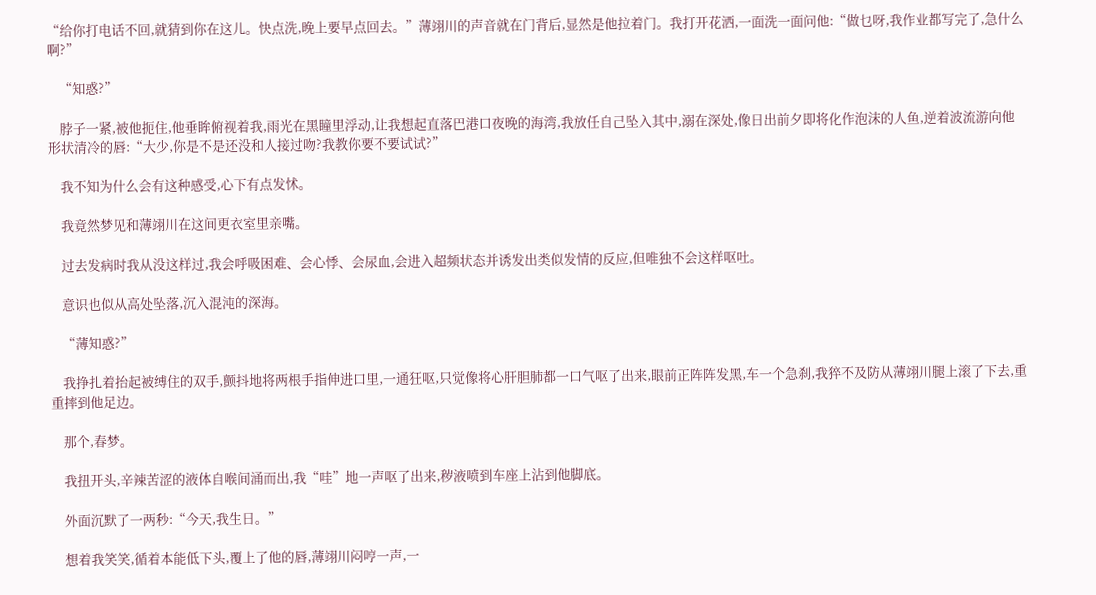“给你打电话不回,就猜到你在这儿。快点洗,晚上要早点回去。”薄翊川的声音就在门背后,显然是他拉着门。我打开花洒,一面洗一面问他:“做乜呀,我作业都写完了,急什么啊?”

    “知惑?”

    脖子一紧,被他扼住,他垂眸俯视着我,雨光在黑瞳里浮动,让我想起直落巴港口夜晚的海湾,我放任自己坠入其中,溺在深处,像日出前夕即将化作泡沫的人鱼,逆着波流游向他形状清冷的唇:“大少,你是不是还没和人接过吻?我教你要不要试试?”

    我不知为什么会有这种感受,心下有点发怵。

    我竟然梦见和薄翊川在这间更衣室里亲嘴。

    过去发病时我从没这样过,我会呼吸困难、会心悸、会尿血,会进入超频状态并诱发出类似发情的反应,但唯独不会这样呕吐。

    意识也似从高处坠落,沉入混沌的深海。

    “薄知惑?”

    我挣扎着抬起被缚住的双手,颤抖地将两根手指伸进口里,一通狂呕,只觉像将心肝胆肺都一口气呕了出来,眼前正阵阵发黑,车一个急刹,我猝不及防从薄翊川腿上滚了下去,重重摔到他足边。

    那个,春梦。

    我扭开头,辛辣苦涩的液体自喉间涌而出,我“哇”地一声呕了出来,秽液喷到车座上沾到他脚底。

    外面沉默了一两秒:“今天,我生日。”

    想着我笑笑,循着本能低下头,覆上了他的唇,薄翊川闷哼一声,一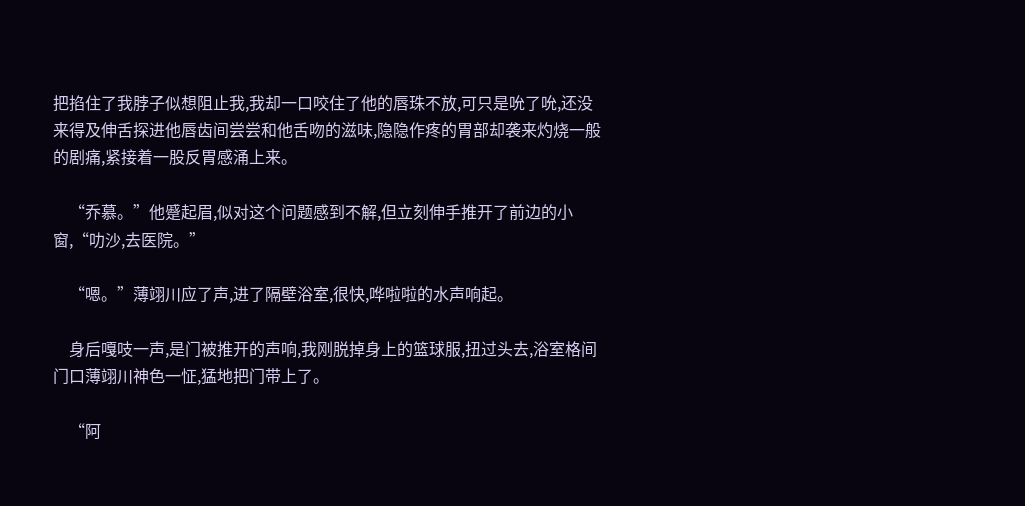把掐住了我脖子似想阻止我,我却一口咬住了他的唇珠不放,可只是吮了吮,还没来得及伸舌探进他唇齿间尝尝和他舌吻的滋味,隐隐作疼的胃部却袭来灼烧一般的剧痛,紧接着一股反胃感涌上来。

    “乔慕。”他蹙起眉,似对这个问题感到不解,但立刻伸手推开了前边的小窗,“叻沙,去医院。”

    “嗯。”薄翊川应了声,进了隔壁浴室,很快,哗啦啦的水声响起。

    身后嘎吱一声,是门被推开的声响,我刚脱掉身上的篮球服,扭过头去,浴室格间门口薄翊川神色一怔,猛地把门带上了。

    “阿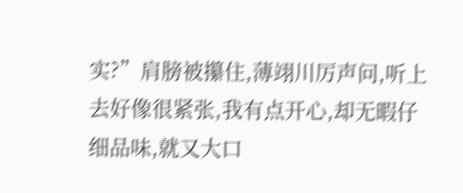实?”肩膀被攥住,薄翊川厉声问,听上去好像很紧张,我有点开心,却无暇仔细品味,就又大口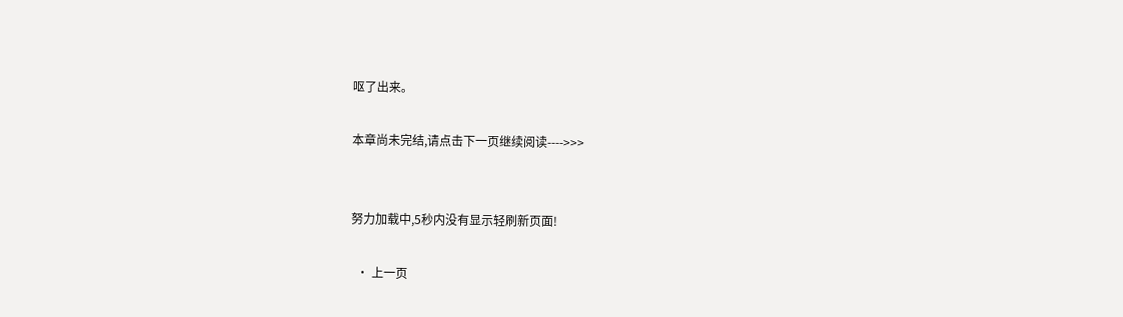呕了出来。

本章尚未完结,请点击下一页继续阅读---->>>


努力加载中,5秒内没有显示轻刷新页面!

  • 上一页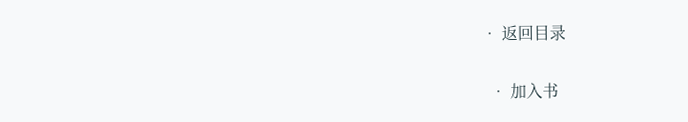• 返回目录

  • 加入书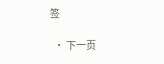签

  • 下一页